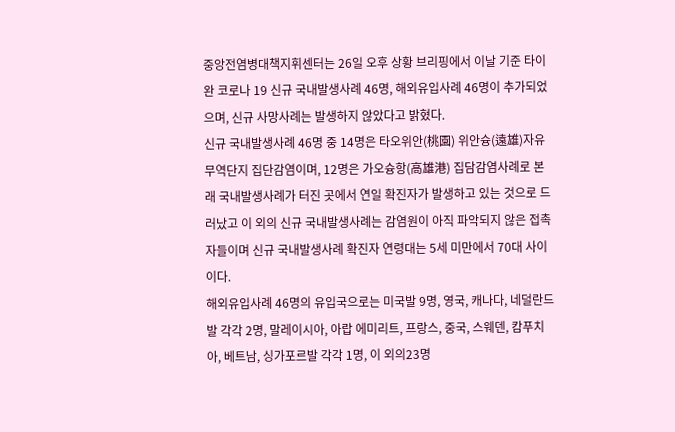중앙전염병대책지휘센터는 26일 오후 상황 브리핑에서 이날 기준 타이완 코로나 19 신규 국내발생사례 46명, 해외유입사례 46명이 추가되었으며, 신규 사망사례는 발생하지 않았다고 밝혔다.
신규 국내발생사례 46명 중 14명은 타오위안(桃園) 위안슝(遠雄)자유무역단지 집단감염이며, 12명은 가오슝항(高雄港) 집담감염사례로 본래 국내발생사례가 터진 곳에서 연일 확진자가 발생하고 있는 것으로 드러났고 이 외의 신규 국내발생사례는 감염원이 아직 파악되지 않은 접촉자들이며 신규 국내발생사례 확진자 연령대는 5세 미만에서 70대 사이이다.
해외유입사례 46명의 유입국으로는 미국발 9명, 영국, 캐나다, 네덜란드발 각각 2명, 말레이시아, 아랍 에미리트, 프랑스, 중국, 스웨덴, 캄푸치아, 베트남, 싱가포르발 각각 1명, 이 외의23명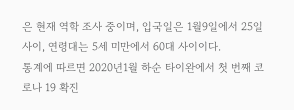은 현재 역학 조사 중이며, 입국일은 1월9일에서 25일 사이, 연령대는 5세 미만에서 60대 사이이다.
통계에 따르면 2020년1월 하순 타이완에서 첫 번째 코로나 19 확진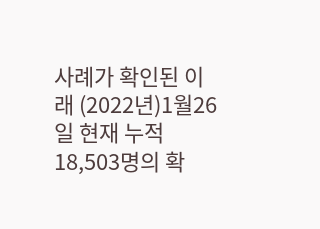사례가 확인된 이래 (2022년)1월26일 현재 누적 18,503명의 확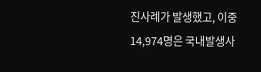진사례가 발생했고, 이중 14,974명은 국내발생사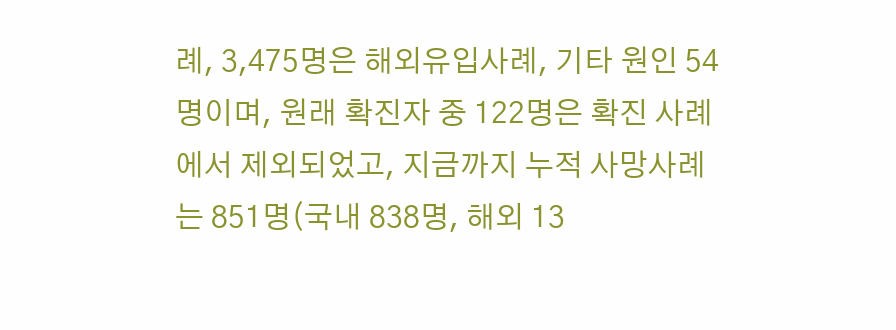례, 3,475명은 해외유입사례, 기타 원인 54명이며, 원래 확진자 중 122명은 확진 사례에서 제외되었고, 지금까지 누적 사망사례는 851명(국내 838명, 해외 13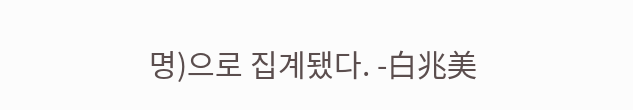명)으로 집계됐다. -白兆美